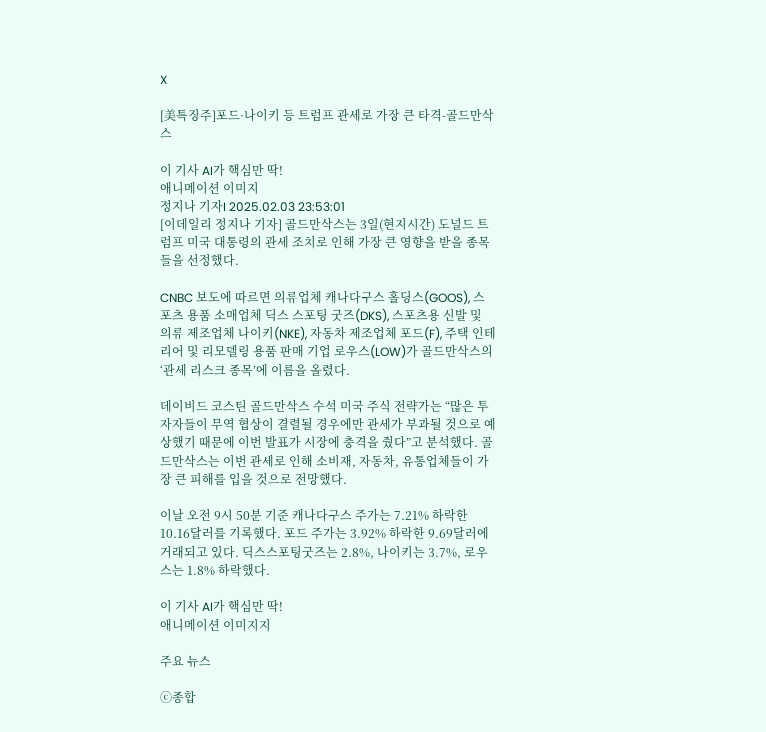X

[美특징주]포드·나이키 등 트럼프 관세로 가장 큰 타격-골드만삭스

이 기사 AI가 핵심만 딱!
애니메이션 이미지
정지나 기자I 2025.02.03 23:53:01
[이데일리 정지나 기자] 골드만삭스는 3일(현지시간) 도널드 트럼프 미국 대통령의 관세 조치로 인해 가장 큰 영향을 받을 종목들을 선정했다.

CNBC 보도에 따르면 의류업체 캐나다구스 홀딩스(GOOS), 스포츠 용품 소매업체 딕스 스포팅 굿즈(DKS), 스포츠용 신발 및 의류 제조업체 나이키(NKE), 자동차 제조업체 포드(F), 주택 인테리어 및 리모델링 용품 판매 기업 로우스(LOW)가 골드만삭스의 ‘관세 리스크 종목’에 이름을 올렸다.

데이비드 코스틴 골드만삭스 수석 미국 주식 전략가는 “많은 투자자들이 무역 협상이 결렬될 경우에만 관세가 부과될 것으로 예상했기 때문에 이번 발표가 시장에 충격을 줬다”고 분석했다. 골드만삭스는 이번 관세로 인해 소비재, 자동차, 유통업체들이 가장 큰 피해를 입을 것으로 전망했다.

이날 오전 9시 50분 기준 캐나다구스 주가는 7.21% 하락한 10.16달러를 기록했다. 포드 주가는 3.92% 하락한 9.69달러에 거래되고 있다. 딕스스포팅굿즈는 2.8%, 나이키는 3.7%, 로우스는 1.8% 하락했다.

이 기사 AI가 핵심만 딱!
애니메이션 이미지지

주요 뉴스

ⓒ종합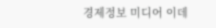경제정보 미디어 이데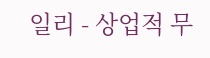일리 - 상업적 무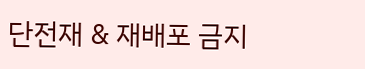단전재 & 재배포 금지